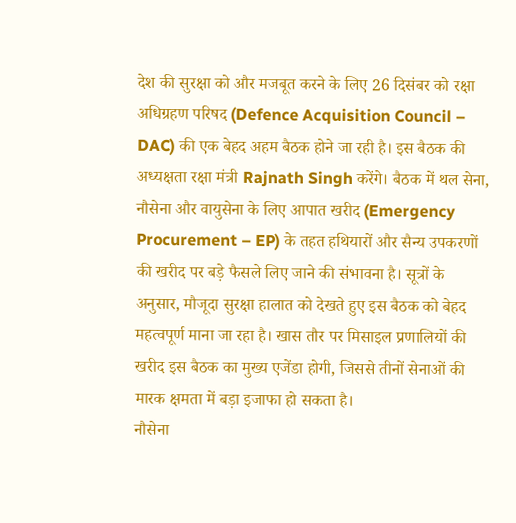देश की सुरक्षा को और मजबूत करने के लिए 26 दिसंबर को रक्षा अधिग्रहण परिषद (Defence Acquisition Council – DAC) की एक बेहद अहम बैठक होने जा रही है। इस बैठक की अध्यक्षता रक्षा मंत्री Rajnath Singh करेंगे। बैठक में थल सेना, नौसेना और वायुसेना के लिए आपात खरीद (Emergency Procurement – EP) के तहत हथियारों और सैन्य उपकरणों की खरीद पर बड़े फैसले लिए जाने की संभावना है। सूत्रों के अनुसार, मौजूदा सुरक्षा हालात को देखते हुए इस बैठक को बेहद महत्वपूर्ण माना जा रहा है। खास तौर पर मिसाइल प्रणालियों की खरीद इस बैठक का मुख्य एजेंडा होगी, जिससे तीनों सेनाओं की मारक क्षमता में बड़ा इजाफा हो सकता है।
नौसेना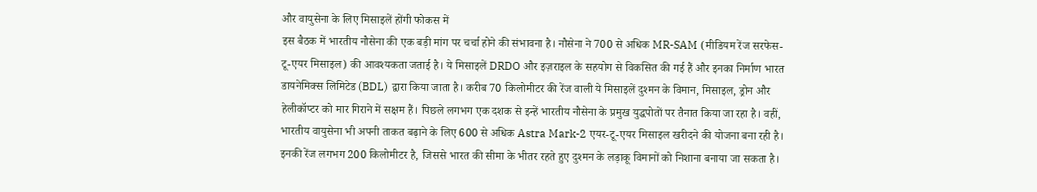और वायुसेना के लिए मिसाइलें होंगी फोकस में
इस बैठक में भारतीय नौसेना की एक बड़ी मांग पर चर्चा होने की संभावना है। नौसेना ने 700 से अधिक MR-SAM (मीडियम रेंज सरफेस-टू-एयर मिसाइल) की आवश्यकता जताई है। ये मिसाइलें DRDO और इज़राइल के सहयोग से विकसित की गई हैं और इनका निर्माण भारत डायनेमिक्स लिमिटेड (BDL) द्वारा किया जाता है। करीब 70 किलोमीटर की रेंज वाली ये मिसाइलें दुश्मन के विमान, मिसाइल, ड्रोन और हेलीकॉप्टर को मार गिराने में सक्षम हैं। पिछले लगभग एक दशक से इन्हें भारतीय नौसेना के प्रमुख युद्धपोतों पर तैनात किया जा रहा है। वहीं, भारतीय वायुसेना भी अपनी ताकत बढ़ाने के लिए 600 से अधिक Astra Mark-2 एयर-टू-एयर मिसाइल खरीदने की योजना बना रही है। इनकी रेंज लगभग 200 किलोमीटर है, जिससे भारत की सीमा के भीतर रहते हुए दुश्मन के लड़ाकू विमानों को निशाना बनाया जा सकता है।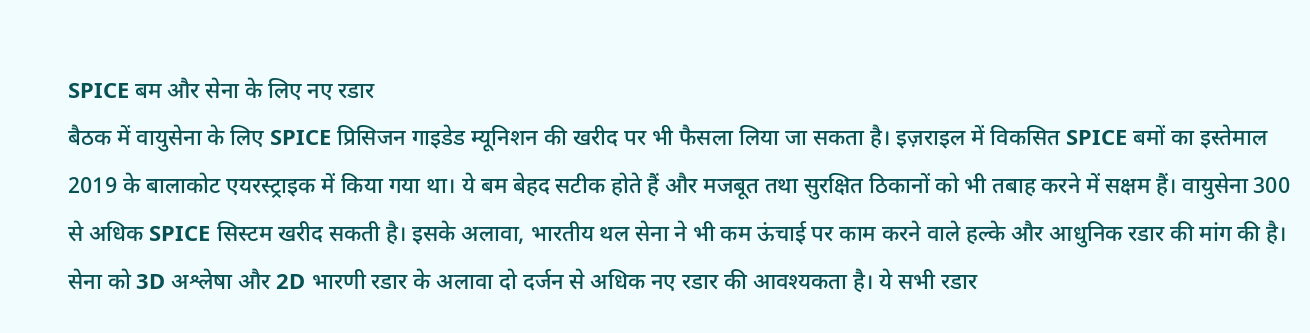SPICE बम और सेना के लिए नए रडार
बैठक में वायुसेना के लिए SPICE प्रिसिजन गाइडेड म्यूनिशन की खरीद पर भी फैसला लिया जा सकता है। इज़राइल में विकसित SPICE बमों का इस्तेमाल 2019 के बालाकोट एयरस्ट्राइक में किया गया था। ये बम बेहद सटीक होते हैं और मजबूत तथा सुरक्षित ठिकानों को भी तबाह करने में सक्षम हैं। वायुसेना 300 से अधिक SPICE सिस्टम खरीद सकती है। इसके अलावा, भारतीय थल सेना ने भी कम ऊंचाई पर काम करने वाले हल्के और आधुनिक रडार की मांग की है। सेना को 3D अश्लेषा और 2D भारणी रडार के अलावा दो दर्जन से अधिक नए रडार की आवश्यकता है। ये सभी रडार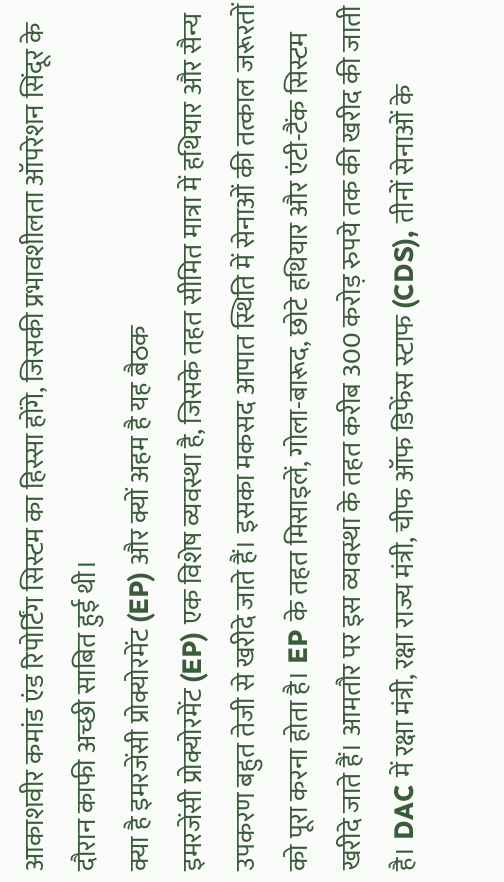आकाशवीर कमांड एंड रिपोर्टिंग सिस्टम का हिस्सा होंगे, जिसकी प्रभावशीलता ऑपरेशन सिंदूर के दौरान काफी अच्छी साबित हुई थी।
क्या है इमरजेंसी प्रोक्योरमेंट (EP) और क्यों अहम है यह बैठक
इमरजेंसी प्रोक्योरमेंट (EP) एक विशेष व्यवस्था है, जिसके तहत सीमित मात्रा में हथियार और सैन्य उपकरण बहुत तेजी से खरीदे जाते हैं। इसका मकसद आपात स्थिति में सेनाओं की तत्काल जरूरतों को पूरा करना होता है। EP के तहत मिसाइलें, गोला-बारूद, छोटे हथियार और एंटी-टैंक सिस्टम खरीदे जाते हैं। आमतौर पर इस व्यवस्था के तहत करीब 300 करोड़ रुपये तक की खरीद की जाती है। DAC में रक्षा मंत्री, रक्षा राज्य मंत्री, चीफ ऑफ डिफेंस स्टाफ (CDS), तीनों सेनाओं के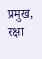प्रमुख, रक्षा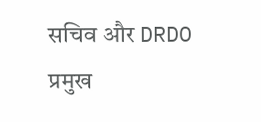सचिव और DRDO प्रमुख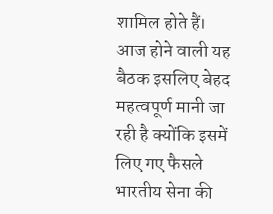शामिल होते हैं। आज होने वाली यह बैठक इसलिए बेहद महत्वपूर्ण मानी जा रही है क्योंकि इसमें लिए गए फैसले भारतीय सेना की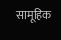सामूहिक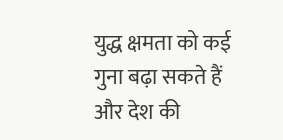युद्ध क्षमता को कई गुना बढ़ा सकते हैं और देश की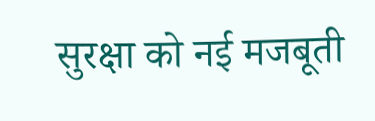सुरक्षा को नई मजबूती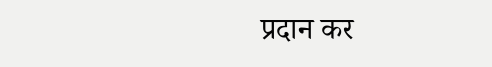प्रदान कर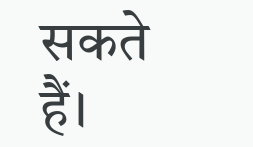सकते हैं।